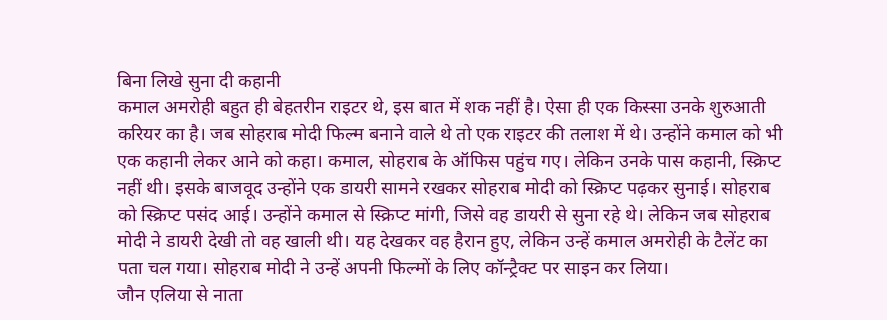बिना लिखे सुना दी कहानी
कमाल अमरोही बहुत ही बेहतरीन राइटर थे, इस बात में शक नहीं है। ऐसा ही एक किस्सा उनके शुरुआती करियर का है। जब सोहराब मोदी फिल्म बनाने वाले थे तो एक राइटर की तलाश में थे। उन्होंने कमाल को भी एक कहानी लेकर आने को कहा। कमाल, सोहराब के ऑफिस पहुंच गए। लेकिन उनके पास कहानी, स्क्रिप्ट नहीं थी। इसके बाजवूद उन्होंने एक डायरी सामने रखकर सोहराब मोदी को स्क्रिप्ट पढ़कर सुनाई। सोहराब को स्क्रिप्ट पसंद आई। उन्होंने कमाल से स्क्रिप्ट मांगी, जिसे वह डायरी से सुना रहे थे। लेकिन जब सोहराब मोदी ने डायरी देखी तो वह खाली थी। यह देखकर वह हैरान हुए, लेकिन उन्हें कमाल अमरोही के टैलेंट का पता चल गया। सोहराब मोदी ने उन्हें अपनी फिल्मों के लिए कॉन्ट्रैक्ट पर साइन कर लिया।
जौन एलिया से नाता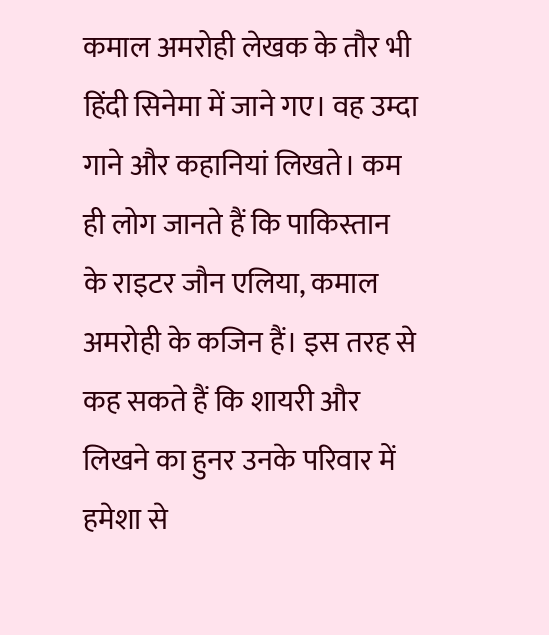कमाल अमरोही लेखक के तौर भी हिंदी सिनेमा में जाने गए। वह उम्दा गाने और कहानियां लिखते। कम ही लोग जानते हैं कि पाकिस्तान के राइटर जौन एलिया, कमाल अमरोही के कजिन हैं। इस तरह से कह सकते हैं कि शायरी और लिखने का हुनर उनके परिवार में हमेशा से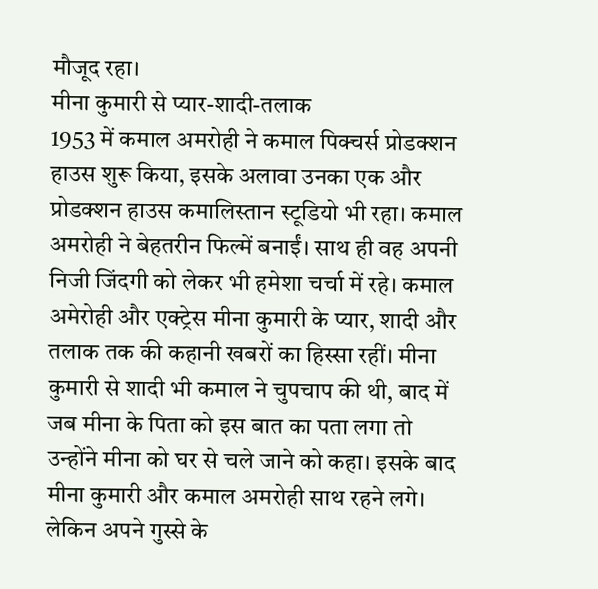मौजूद रहा।
मीना कुमारी से प्यार-शादी-तलाक
1953 में कमाल अमरोही ने कमाल पिक्चर्स प्रोडक्शन हाउस शुरू किया, इसके अलावा उनका एक और प्रोडक्शन हाउस कमालिस्तान स्टूडियो भी रहा। कमाल अमरोही ने बेहतरीन फिल्में बनाईं। साथ ही वह अपनी निजी जिंदगी को लेकर भी हमेशा चर्चा में रहे। कमाल अमेरोही और एक्ट्रेस मीना कुमारी के प्यार, शादी और तलाक तक की कहानी खबरों का हिस्सा रहीं। मीना कुमारी से शादी भी कमाल ने चुपचाप की थी, बाद में जब मीना के पिता को इस बात का पता लगा तो उन्होंने मीना को घर से चले जाने को कहा। इसके बाद मीना कुमारी और कमाल अमरोही साथ रहने लगे। लेकिन अपने गुस्से के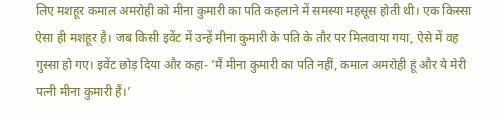लिए मशहूर कमाल अमरोही को मीना कुमारी का पति कहलाने में समस्या महसूस होती थी। एक किस्सा ऐसा ही मशहूर है। जब किसी इवेंट में उन्हें मीना कुमारी के पति के तौर पर मिलवाया गया, ऐसे में वह गुस्सा हो गए। इवेंट छोड़ दिया और कहा- ‘मैं मीना कुमारी का पति नहीं, कमाल अमरोही हूं और ये मेरी पत्नी मीना कुमारी हैं।’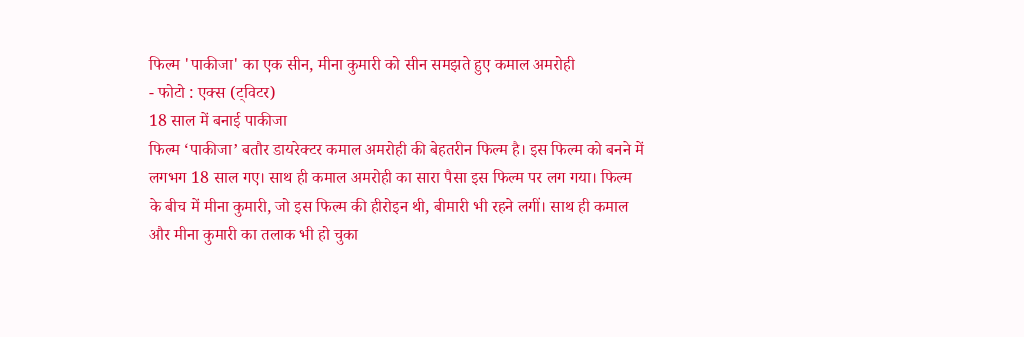फिल्म 'पाकीजा' का एक सीन, मीना कुमारी को सीन समझते हुए कमाल अमरोही
- फोटो : एक्स (ट्विटर)
18 साल में बनाई पाकीजा
फिल्म ‘पाकीजा’ बतौर डायरेक्टर कमाल अमरोही की बेहतरीन फिल्म है। इस फिल्म को बनने में लगभग 18 साल गए। साथ ही कमाल अमरोही का सारा पैसा इस फिल्म पर लग गया। फिल्म के बीच में मीना कुमारी, जो इस फिल्म की हीरोइन थी, बीमारी भी रहने लगीं। साथ ही कमाल और मीना कुमारी का तलाक भी हो चुका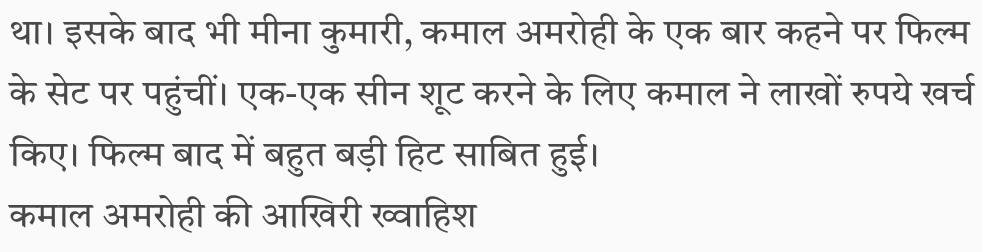था। इसके बाद भी मीना कुमारी, कमाल अमरोही के एक बार कहने पर फिल्म के सेट पर पहुंचीं। एक-एक सीन शूट करने के लिए कमाल ने लाखों रुपये खर्च किए। फिल्म बाद में बहुत बड़ी हिट साबित हुई।
कमाल अमरोही की आखिरी ख्वाहिश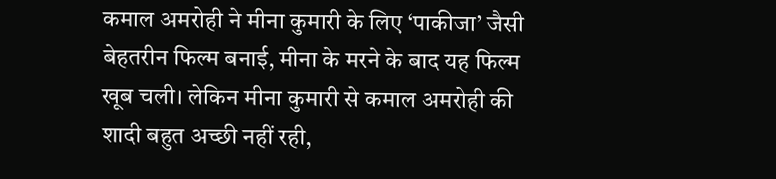कमाल अमरोही ने मीना कुमारी के लिए ‘पाकीजा’ जैसी बेहतरीन फिल्म बनाई, मीना के मरने के बाद यह फिल्म खूब चली। लेकिन मीना कुमारी से कमाल अमरोही की शादी बहुत अच्छी नहीं रही,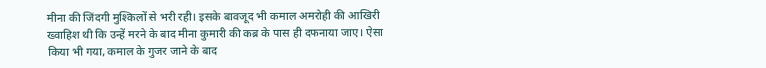मीना की जिंदगी मुश्किलों से भरी रही। इसके बावजूद भी कमाल अमरोही की आखिरी ख्वाहिश थी कि उन्हें मरने के बाद मीना कुमारी की कब्र के पास ही दफनाया जाए। ऐसा किया भी गया, कमाल के गुजर जाने के बाद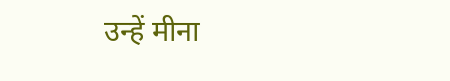उन्हें मीना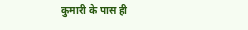कुमारी के पास ही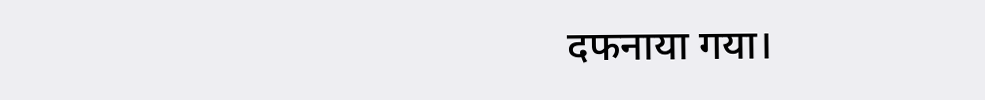दफनाया गया।